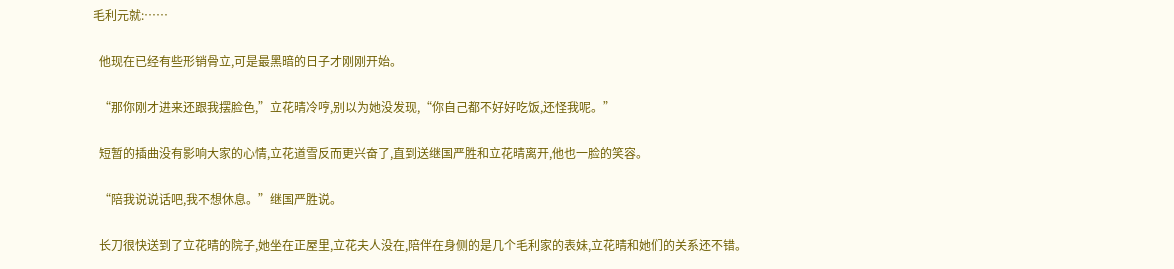毛利元就:……

  他现在已经有些形销骨立,可是最黑暗的日子才刚刚开始。

  “那你刚才进来还跟我摆脸色,”立花晴冷哼,别以为她没发现,“你自己都不好好吃饭,还怪我呢。”

  短暂的插曲没有影响大家的心情,立花道雪反而更兴奋了,直到送继国严胜和立花晴离开,他也一脸的笑容。

  “陪我说说话吧,我不想休息。”继国严胜说。

  长刀很快送到了立花晴的院子,她坐在正屋里,立花夫人没在,陪伴在身侧的是几个毛利家的表妹,立花晴和她们的关系还不错。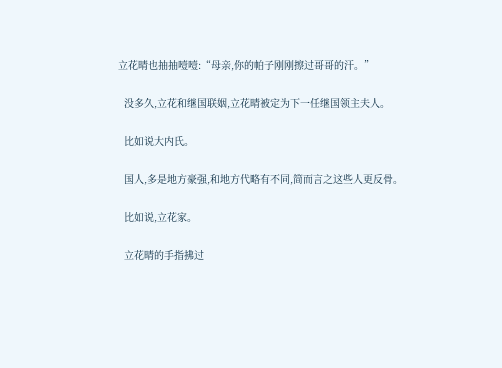立花晴也抽抽噎噎:“母亲,你的帕子刚刚擦过哥哥的汗。”

  没多久,立花和继国联姻,立花晴被定为下一任继国领主夫人。

  比如说大内氏。

  国人,多是地方豪强,和地方代略有不同,简而言之这些人更反骨。

  比如说,立花家。

  立花晴的手指拂过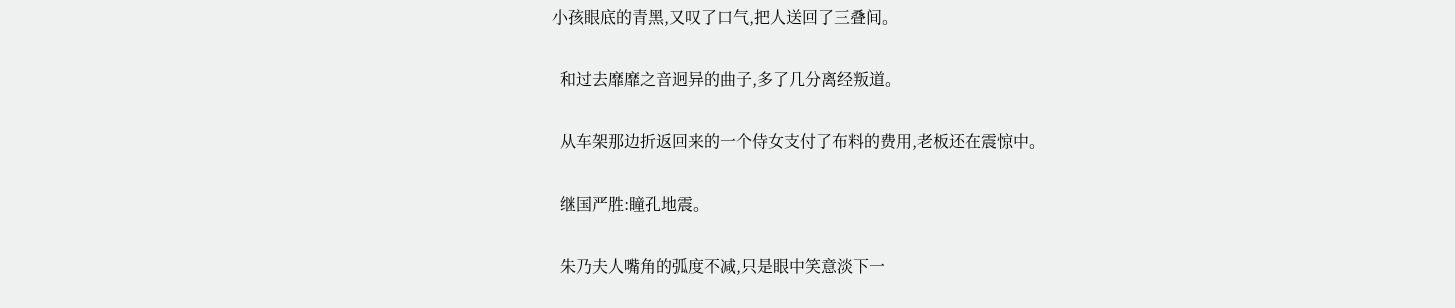小孩眼底的青黑,又叹了口气,把人送回了三叠间。

  和过去靡靡之音迥异的曲子,多了几分离经叛道。

  从车架那边折返回来的一个侍女支付了布料的费用,老板还在震惊中。

  继国严胜:瞳孔地震。

  朱乃夫人嘴角的弧度不减,只是眼中笑意淡下一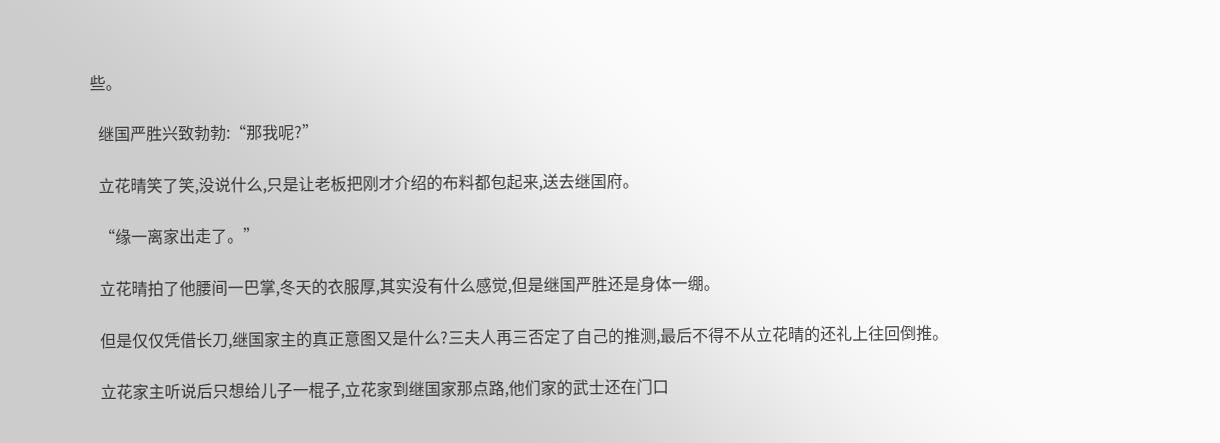些。

  继国严胜兴致勃勃:“那我呢?”

  立花晴笑了笑,没说什么,只是让老板把刚才介绍的布料都包起来,送去继国府。

  “缘一离家出走了。”

  立花晴拍了他腰间一巴掌,冬天的衣服厚,其实没有什么感觉,但是继国严胜还是身体一绷。

  但是仅仅凭借长刀,继国家主的真正意图又是什么?三夫人再三否定了自己的推测,最后不得不从立花晴的还礼上往回倒推。

  立花家主听说后只想给儿子一棍子,立花家到继国家那点路,他们家的武士还在门口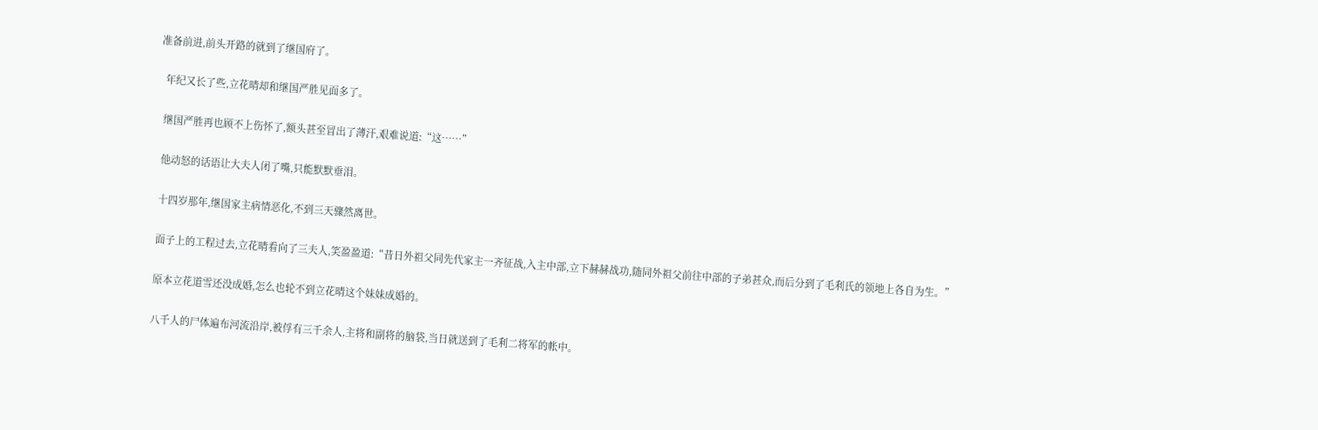准备前进,前头开路的就到了继国府了。

  年纪又长了些,立花晴却和继国严胜见面多了。

  继国严胜再也顾不上伤怀了,额头甚至冒出了薄汗,艰难说道:“这……”

  他动怒的话语让大夫人闭了嘴,只能默默垂泪。

  十四岁那年,继国家主病情恶化,不到三天骤然离世。

  面子上的工程过去,立花晴看向了三夫人,笑盈盈道:“昔日外祖父同先代家主一齐征战,入主中部,立下赫赫战功,随同外祖父前往中部的子弟甚众,而后分到了毛利氏的领地上各自为生。”

  原本立花道雪还没成婚,怎么也轮不到立花晴这个妹妹成婚的。

  八千人的尸体遍布河流沿岸,被俘有三千余人,主将和副将的脑袋,当日就送到了毛利二将军的帐中。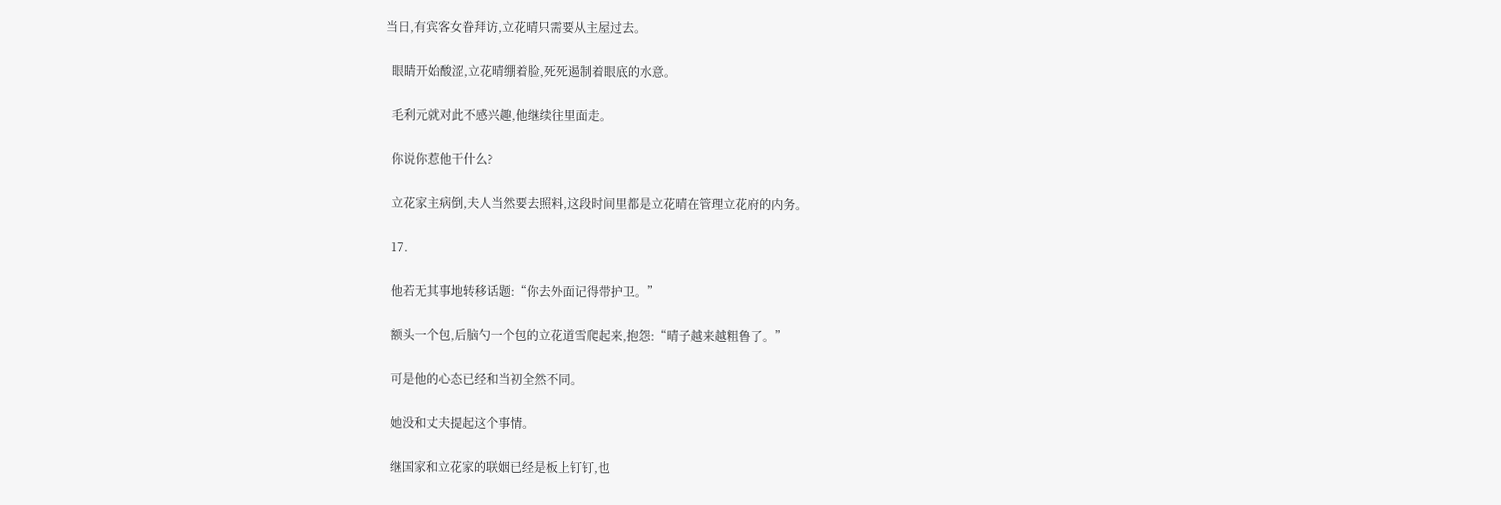当日,有宾客女眷拜访,立花晴只需要从主屋过去。

  眼睛开始酸涩,立花晴绷着脸,死死遏制着眼底的水意。

  毛利元就对此不感兴趣,他继续往里面走。

  你说你惹他干什么?

  立花家主病倒,夫人当然要去照料,这段时间里都是立花晴在管理立花府的内务。

  17.

  他若无其事地转移话题:“你去外面记得带护卫。”

  额头一个包,后脑勺一个包的立花道雪爬起来,抱怨:“晴子越来越粗鲁了。”

  可是他的心态已经和当初全然不同。

  她没和丈夫提起这个事情。

  继国家和立花家的联姻已经是板上钉钉,也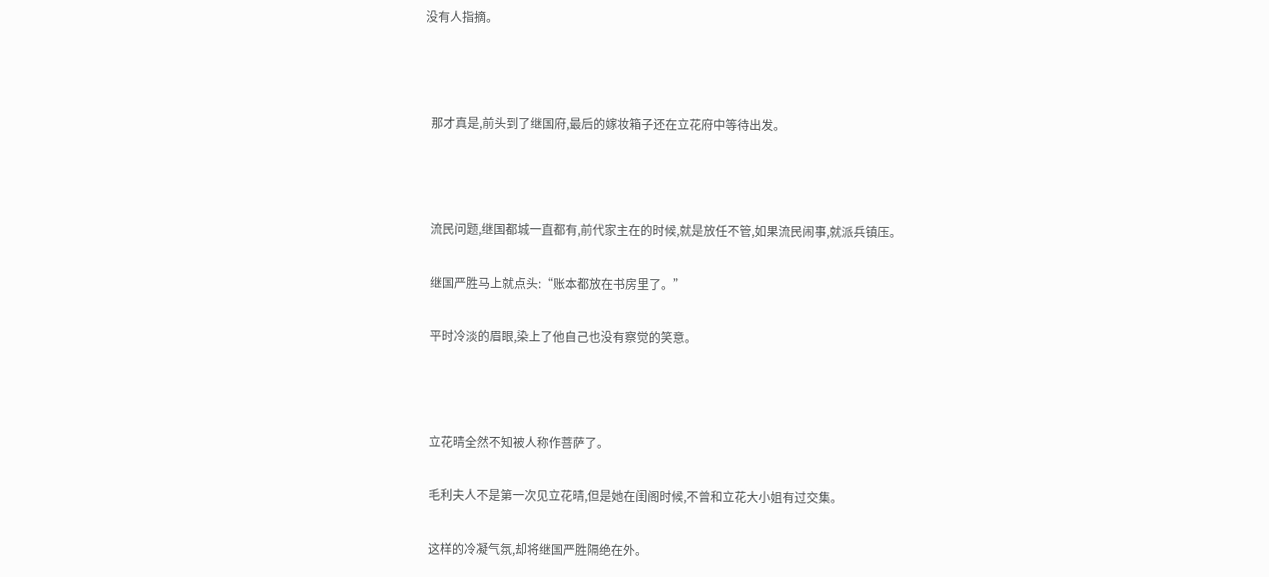没有人指摘。



  那才真是,前头到了继国府,最后的嫁妆箱子还在立花府中等待出发。



  流民问题,继国都城一直都有,前代家主在的时候,就是放任不管,如果流民闹事,就派兵镇压。

  继国严胜马上就点头:“账本都放在书房里了。”

  平时冷淡的眉眼,染上了他自己也没有察觉的笑意。



  立花晴全然不知被人称作菩萨了。

  毛利夫人不是第一次见立花晴,但是她在闺阁时候,不曾和立花大小姐有过交集。

  这样的冷凝气氛,却将继国严胜隔绝在外。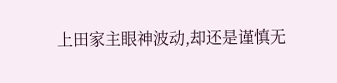上田家主眼神波动,却还是谨慎无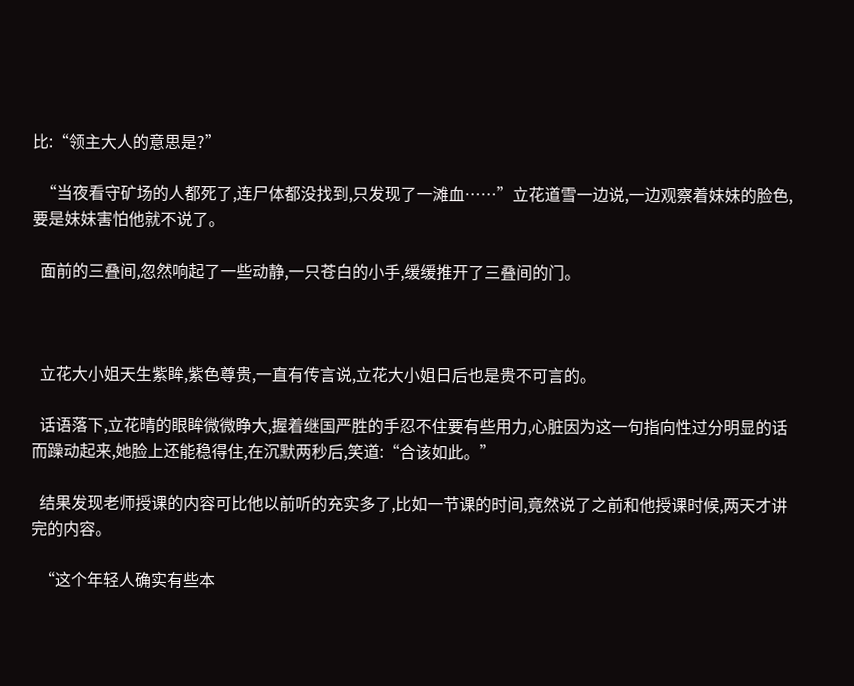比:“领主大人的意思是?”

  “当夜看守矿场的人都死了,连尸体都没找到,只发现了一滩血……”立花道雪一边说,一边观察着妹妹的脸色,要是妹妹害怕他就不说了。

  面前的三叠间,忽然响起了一些动静,一只苍白的小手,缓缓推开了三叠间的门。



  立花大小姐天生紫眸,紫色尊贵,一直有传言说,立花大小姐日后也是贵不可言的。

  话语落下,立花晴的眼眸微微睁大,握着继国严胜的手忍不住要有些用力,心脏因为这一句指向性过分明显的话而躁动起来,她脸上还能稳得住,在沉默两秒后,笑道:“合该如此。”

  结果发现老师授课的内容可比他以前听的充实多了,比如一节课的时间,竟然说了之前和他授课时候,两天才讲完的内容。

  “这个年轻人确实有些本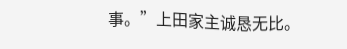事。”上田家主诚恳无比。